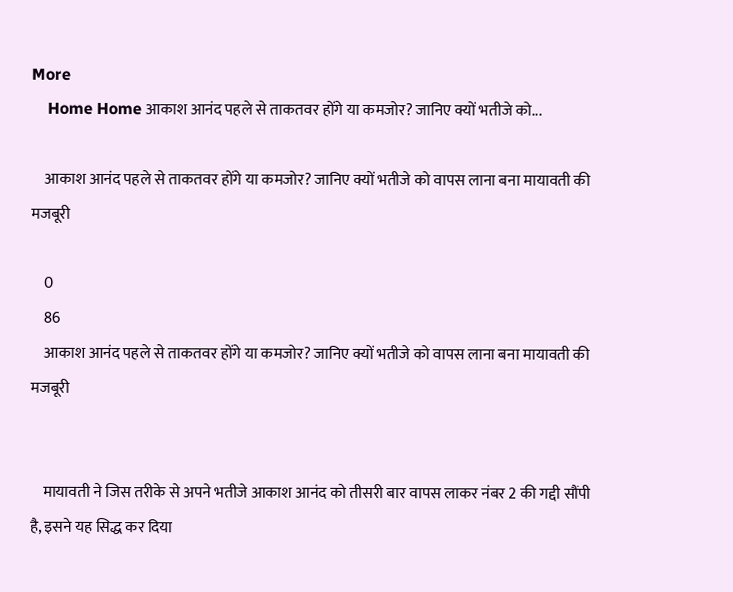More
    Home Home आकाश आनंद पहले से ताकतवर होंगे या कमजोर? जानिए क्यों भतीजे को...

    आकाश आनंद पहले से ताकतवर होंगे या कमजोर? जानिए क्यों भतीजे को वापस लाना बना मायावती की मजबूरी

    0
    86
    आकाश आनंद पहले से ताकतवर होंगे या कमजोर? जानिए क्यों भतीजे को वापस लाना बना मायावती की मजबूरी


    मायावती ने जिस तरीके से अपने भतीजे आकाश आनंद को तीसरी बार वापस लाकर नंबर 2 की गद्दी सौंपी है, इसने यह सिद्ध कर दिया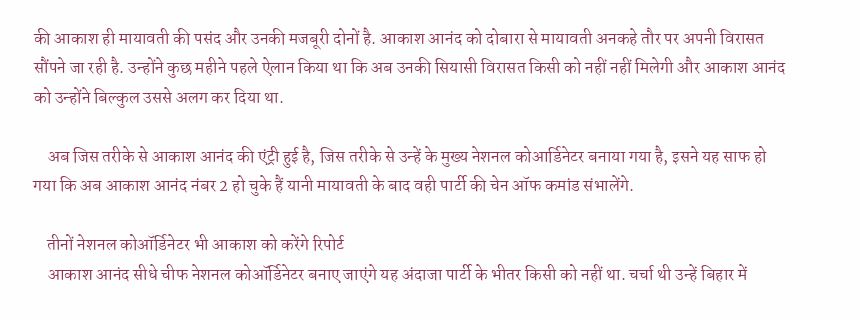की आकाश ही मायावती की पसंद और उनकी मजबूरी दोनों है. आकाश आनंद को दोबारा से मायावती अनकहे तौर पर अपनी विरासत सौंपने जा रही है. उन्होंने कुछ महीने पहले ऐलान किया था कि अब उनकी सियासी विरासत किसी को नहीं नहीं मिलेगी और आकाश आनंद को उन्होंने बिल्कुल उससे अलग कर दिया था.

    अब जिस तरीके से आकाश आनंद की एंट्री हुई है, जिस तरीके से उन्हें के मुख्य नेशनल कोआर्डिनेटर बनाया गया है, इसने यह साफ हो गया कि अब आकाश आनंद नंबर 2 हो चुके हैं यानी मायावती के बाद वही पार्टी की चेन ऑफ कमांड संभालेंगे.

    तीनों नेशनल कोऑर्डिनेटर भी आकाश को करेंगे रिपोर्ट
    आकाश आनंद सीधे चीफ नेशनल कोऑर्डिनेटर बनाए जाएंगे यह अंदाजा पार्टी के भीतर किसी को नहीं था. चर्चा थी उन्हें बिहार में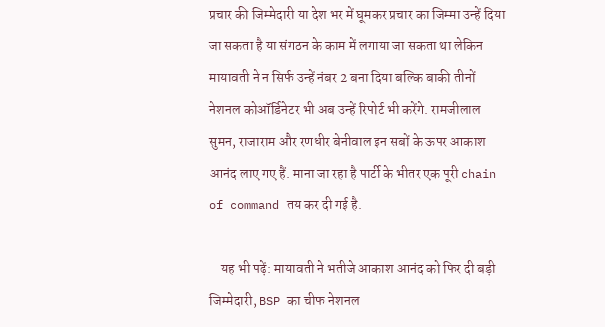प्रचार की जिम्मेदारी या देश भर में घूमकर प्रचार का जिम्मा उन्हें दिया जा सकता है या संगठन के काम में लगाया जा सकता था लेकिन मायावती ने न सिर्फ उन्हें नंबर 2 बना दिया बल्कि बाकी तीनों नेशनल कोऑर्डिनेटर भी अब उन्हें रिपोर्ट भी करेंगे. रामजीलाल सुमन, राजाराम और रणधीर बेनीवाल इन सबों के ऊपर आकाश आनंद लाए गए हैं. माना जा रहा है पार्टी के भीतर एक पूरी chain of command तय कर दी गई है.

    यह भी पढ़ें: मायावती ने भतीजे आकाश आनंद को फिर दी बड़ी जिम्मेदारी, BSP का चीफ नेशनल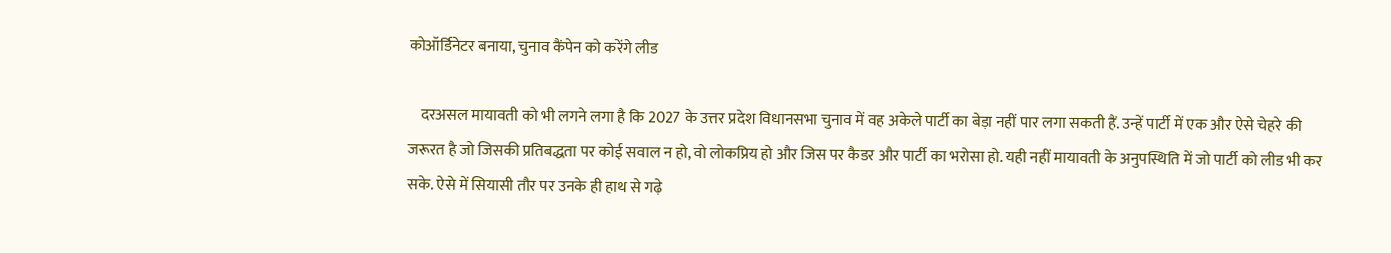कोऑर्डिनेटर बनाया, चुनाव कैंपेन को करेंगे लीड

    दरअसल मायावती को भी लगने लगा है कि 2027 के उत्तर प्रदेश विधानसभा चुनाव में वह अकेले पार्टी का बेड़ा नहीं पार लगा सकती हैं. उन्हें पार्टी में एक और ऐसे चेहरे की जरूरत है जो जिसकी प्रतिबद्धता पर कोई सवाल न हो, वो लोकप्रिय हो और जिस पर कैडर और पार्टी का भरोसा हो. यही नहीं मायावती के अनुपस्थिति में जो पार्टी को लीड भी कर सके. ऐसे में सियासी तौर पर उनके ही हाथ से गढ़े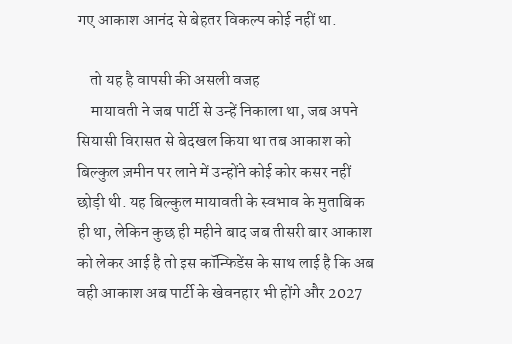गए आकाश आनंद से बेहतर विकल्प कोई नहीं था.

    तो यह है वापसी की असली वजह
    मायावती ने जब पार्टी से उन्हें निकाला था, जब अपने सियासी विरासत से बेदखल किया था तब आकाश को बिल्कुल ज़मीन पर लाने में उन्होंने कोई कोर कसर नहीं छोड़ी थी. यह बिल्कुल मायावती के स्वभाव के मुताबिक ही था, लेकिन कुछ ही महीने बाद जब तीसरी बार आकाश को लेकर आई है तो इस कॉन्फिडेंस के साथ लाई है कि अब वही आकाश अब पार्टी के खेवनहार भी होंगे और 2027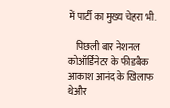में पार्टी का मुख्य चेहरा भी.

    पिछली बार नेशनल कोऑर्डिनेटर के फीडबैक आकाश आनंद के खिलाफ थेऔर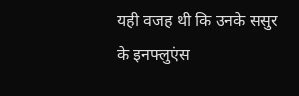यही वजह थी कि उनके ससुर के इनफ्लुएंस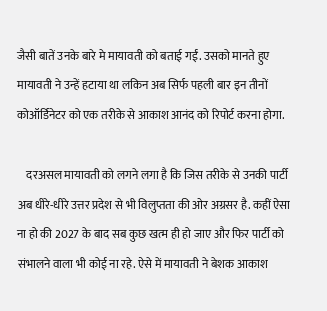जैसी बातें उनके बारे मे मायावती को बताई गईं. उसको मानते हुए मायावती ने उन्हें हटाया था लकिन अब सिर्फ पहली बार इन तीनों कोऑर्डिनेटर को एक तरीके से आकाश आनंद को रिपोर्ट करना होगा.

    दरअसल मायावती को लगने लगा है कि जिस तरीके से उनकी पार्टी अब धीरे-धीरे उत्तर प्रदेश से भी विलुप्तता की ओर अग्रसर है. कहीं ऐसा ना हो की 2027 के बाद सब कुछ खत्म ही हो जाए और फिर पार्टी को संभालने वाला भी कोई ना रहे. ऐसे में मायावती ने बेशक आकाश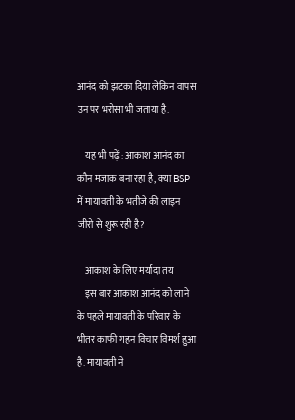आनंद को झटका दिया लेकिन वापस उन पर भरोसा भी जताया है.

    यह भी पढ़ें: आकाश आनंद का कौन मजाक बना रहा है, क्‍या BSP में मायावती के भतीजे की लाइन जीरो से शुरू रही है?

    आकाश के लिए मर्यादा तय
    इस बार आकाश आनंद को लाने के पहले मायावती के परिवार के भीतर काफी गहन विचार विमर्श हुआ है. मायावती ने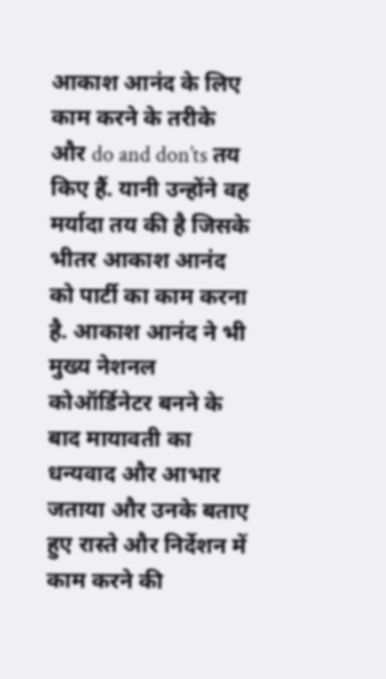आकाश आनंद के लिए काम करने के तरीके और do and don’ts तय किए हैं. यानी उन्होंने वह मर्यादा तय की है जिसके भीतर आकाश आनंद को पार्टी का काम करना है. आकाश आनंद ने भी मुख्य नेशनल कोऑर्डिनेटर बनने के बाद मायावती का धन्यवाद और आभार जताया और उनके बताए हुए रास्ते और निर्देशन में काम करने की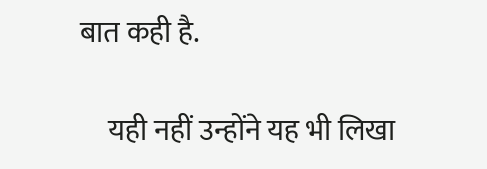बात कही है.

     यही नहीं उन्होंने यह भी लिखा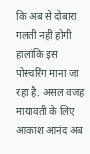कि अब से दोबारा गलती नहीं होगी हालांकि इस पोस्चरिंग माना जा रहा है. असल वजह मायावती के लिए आकाश आनंद अब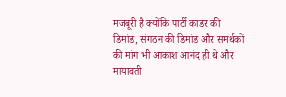मजबूरी है क्योंकि पार्टी काडर की डिमांड, संगठन की डिमांड और समर्थकों की मांग भी आकाश आनंद ही थे और मायावती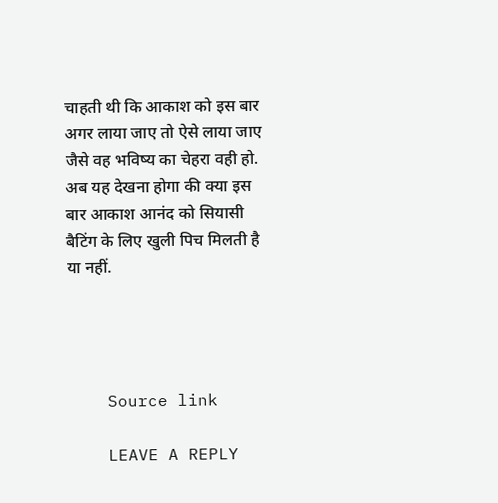चाहती थी कि आकाश को इस बार अगर लाया जाए तो ऐसे लाया जाए जैसे वह भविष्य का चेहरा वही हो. अब यह देखना होगा की क्या इस बार आकाश आनंद को सियासी बैटिंग के लिए खुली पिच मिलती है या नहीं.




    Source link

    LEAVE A REPLY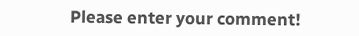Please enter your comment!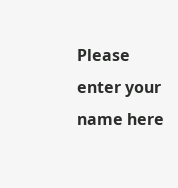Please enter your name here